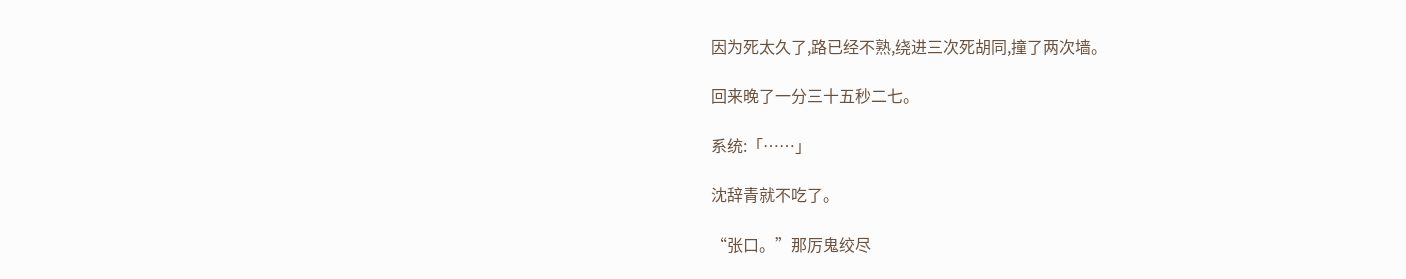因为死太久了,路已经不熟,绕进三次死胡同,撞了两次墙。

回来晚了一分三十五秒二七。

系统:「……」

沈辞青就不吃了。

“张口。”那厉鬼绞尽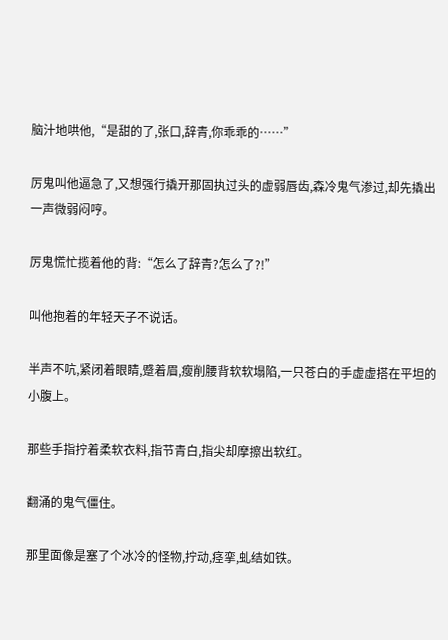脑汁地哄他,“是甜的了,张口,辞青,你乖乖的……”

厉鬼叫他逼急了,又想强行撬开那固执过头的虚弱唇齿,森冷鬼气渗过,却先撬出一声微弱闷哼。

厉鬼慌忙揽着他的背:“怎么了辞青?怎么了?!”

叫他抱着的年轻天子不说话。

半声不吭,紧闭着眼睛,蹙着眉,瘦削腰背软软塌陷,一只苍白的手虚虚搭在平坦的小腹上。

那些手指拧着柔软衣料,指节青白,指尖却摩擦出软红。

翻涌的鬼气僵住。

那里面像是塞了个冰冷的怪物,拧动,痉挛,虬结如铁。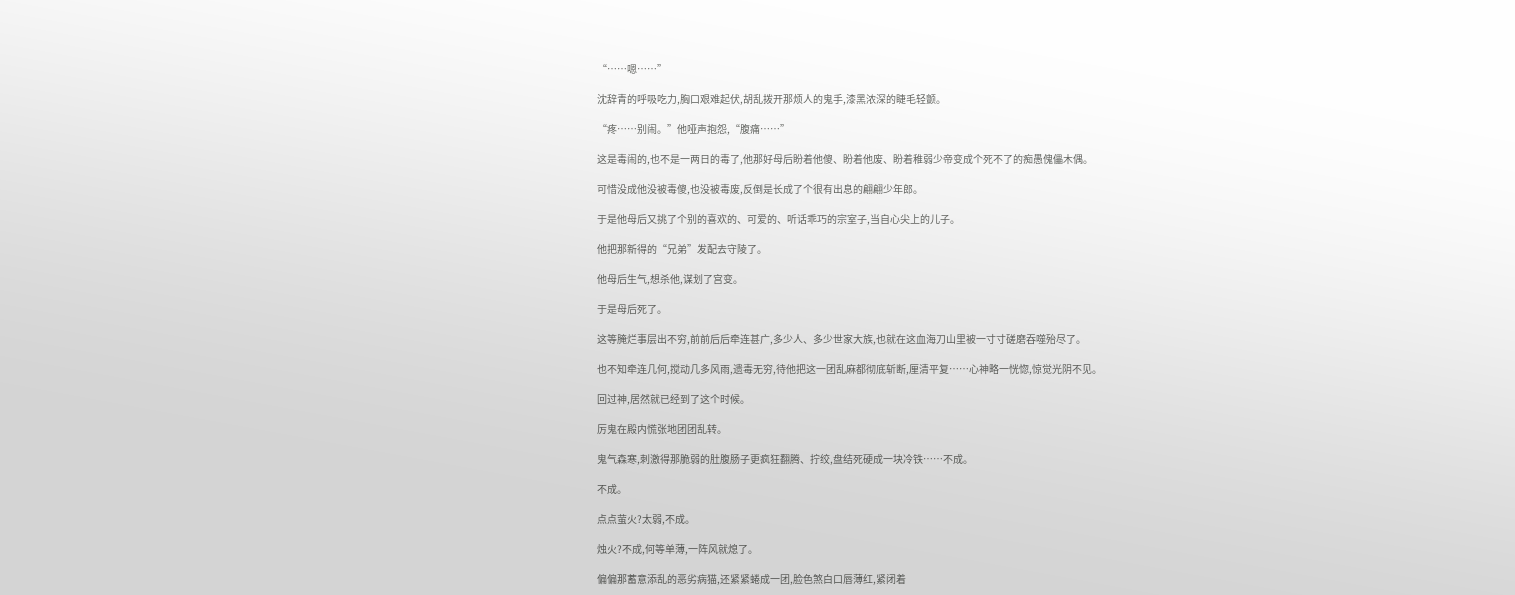“……嗯……”

沈辞青的呼吸吃力,胸口艰难起伏,胡乱拨开那烦人的鬼手,漆黑浓深的睫毛轻颤。

“疼……别闹。”他哑声抱怨,“腹痛……”

这是毒闹的,也不是一两日的毒了,他那好母后盼着他傻、盼着他废、盼着稚弱少帝变成个死不了的痴愚傀儡木偶。

可惜没成他没被毒傻,也没被毒废,反倒是长成了个很有出息的翩翩少年郎。

于是他母后又挑了个别的喜欢的、可爱的、听话乖巧的宗室子,当自心尖上的儿子。

他把那新得的“兄弟”发配去守陵了。

他母后生气,想杀他,谋划了宫变。

于是母后死了。

这等腌烂事层出不穷,前前后后牵连甚广,多少人、多少世家大族,也就在这血海刀山里被一寸寸磋磨吞噬殆尽了。

也不知牵连几何,搅动几多风雨,遗毒无穷,待他把这一团乱麻都彻底斩断,厘清平复……心神略一恍惚,惊觉光阴不见。

回过神,居然就已经到了这个时候。

厉鬼在殿内慌张地团团乱转。

鬼气森寒,刺激得那脆弱的肚腹肠子更疯狂翻腾、拧绞,盘结死硬成一块冷铁……不成。

不成。

点点萤火?太弱,不成。

烛火?不成,何等单薄,一阵风就熄了。

偏偏那蓄意添乱的恶劣病猫,还紧紧蜷成一团,脸色煞白口唇薄红,紧闭着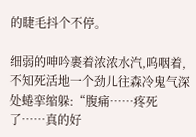的睫毛抖个不停。

细弱的呻吟裹着浓浓水汽,呜咽着,不知死活地一个劲儿往森冷鬼气深处蜷挛缩躲:“腹痛……疼死了……真的好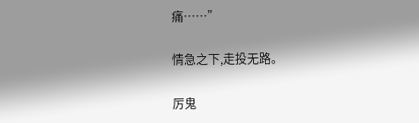痛……”

情急之下,走投无路。

厉鬼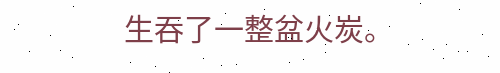生吞了一整盆火炭。